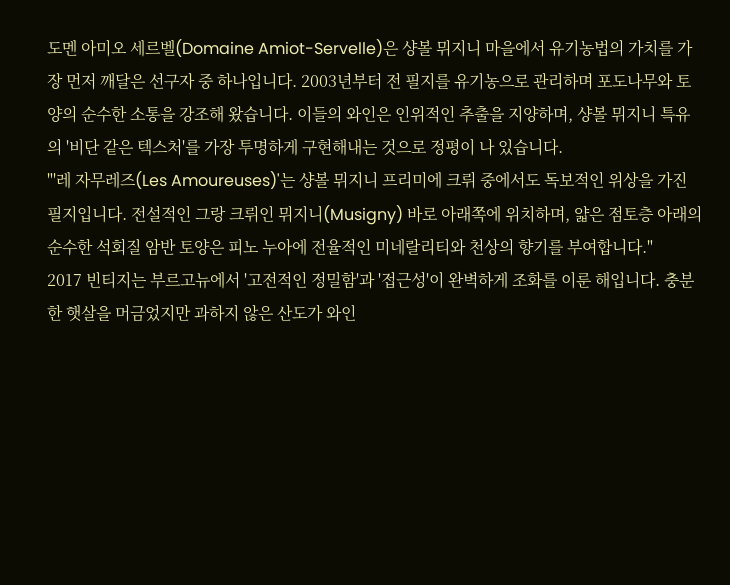도멘 아미오 세르벨(Domaine Amiot-Servelle)은 샹볼 뮈지니 마을에서 유기농법의 가치를 가장 먼저 깨달은 선구자 중 하나입니다. 2003년부터 전 필지를 유기농으로 관리하며 포도나무와 토양의 순수한 소통을 강조해 왔습니다. 이들의 와인은 인위적인 추출을 지양하며, 샹볼 뮈지니 특유의 '비단 같은 텍스처'를 가장 투명하게 구현해내는 것으로 정평이 나 있습니다.
"'레 자무레즈(Les Amoureuses)'는 샹볼 뮈지니 프리미에 크뤼 중에서도 독보적인 위상을 가진 필지입니다. 전설적인 그랑 크뤼인 뮈지니(Musigny) 바로 아래쪽에 위치하며, 얇은 점토층 아래의 순수한 석회질 암반 토양은 피노 누아에 전율적인 미네랄리티와 천상의 향기를 부여합니다."
2017 빈티지는 부르고뉴에서 '고전적인 정밀함'과 '접근성'이 완벽하게 조화를 이룬 해입니다. 충분한 햇살을 머금었지만 과하지 않은 산도가 와인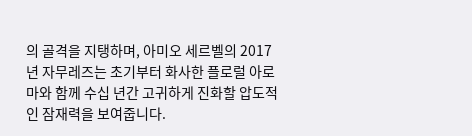의 골격을 지탱하며, 아미오 세르벨의 2017년 자무레즈는 초기부터 화사한 플로럴 아로마와 함께 수십 년간 고귀하게 진화할 압도적인 잠재력을 보여줍니다.